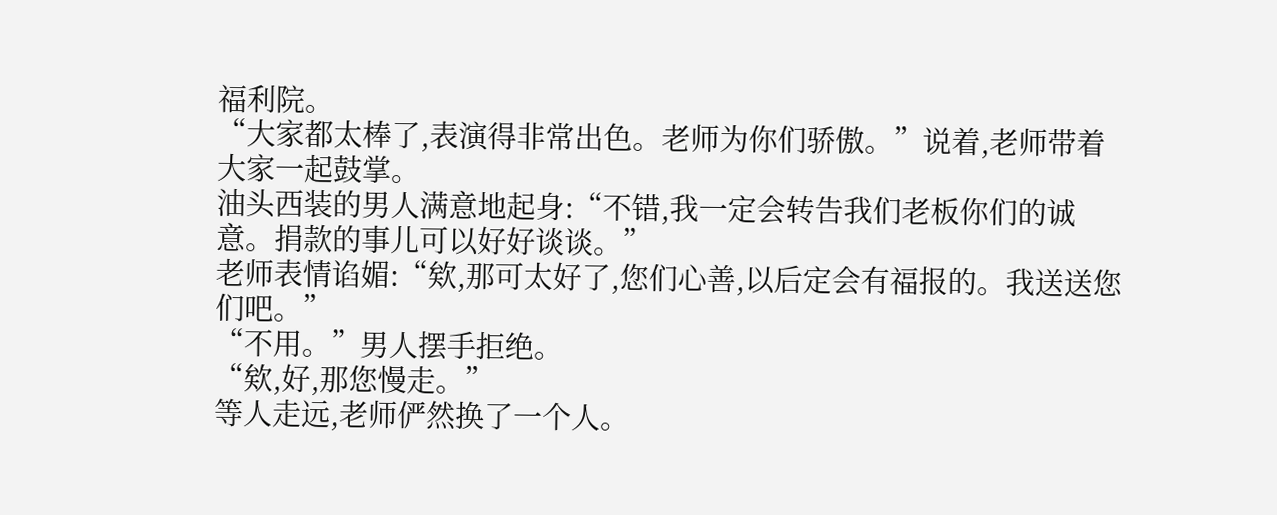福利院。
“大家都太棒了,表演得非常出色。老师为你们骄傲。”说着,老师带着大家一起鼓掌。
油头西装的男人满意地起身:“不错,我一定会转告我们老板你们的诚意。捐款的事儿可以好好谈谈。”
老师表情谄媚:“欸,那可太好了,您们心善,以后定会有福报的。我送送您们吧。”
“不用。”男人摆手拒绝。
“欸,好,那您慢走。”
等人走远,老师俨然换了一个人。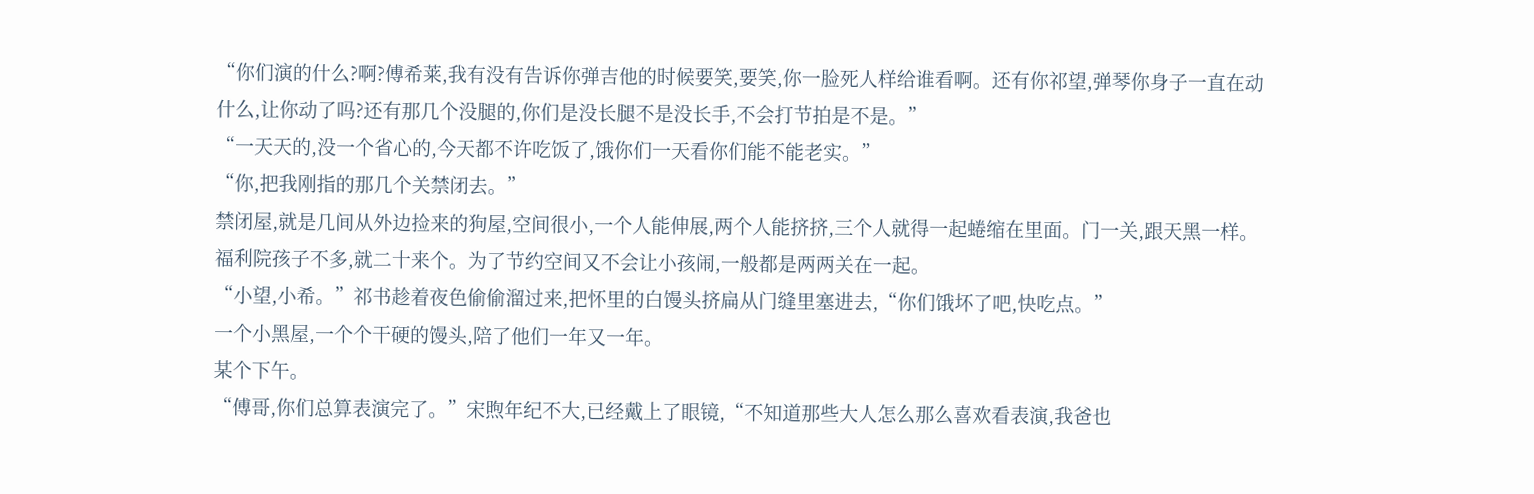“你们演的什么?啊?傅希莱,我有没有告诉你弹吉他的时候要笑,要笑,你一脸死人样给谁看啊。还有你祁望,弹琴你身子一直在动什么,让你动了吗?还有那几个没腿的,你们是没长腿不是没长手,不会打节拍是不是。”
“一天天的,没一个省心的,今天都不许吃饭了,饿你们一天看你们能不能老实。”
“你,把我刚指的那几个关禁闭去。”
禁闭屋,就是几间从外边捡来的狗屋,空间很小,一个人能伸展,两个人能挤挤,三个人就得一起蜷缩在里面。门一关,跟天黑一样。福利院孩子不多,就二十来个。为了节约空间又不会让小孩闹,一般都是两两关在一起。
“小望,小希。”祁书趁着夜色偷偷溜过来,把怀里的白馒头挤扁从门缝里塞进去,“你们饿坏了吧,快吃点。”
一个小黑屋,一个个干硬的馒头,陪了他们一年又一年。
某个下午。
“傅哥,你们总算表演完了。”宋煦年纪不大,已经戴上了眼镜,“不知道那些大人怎么那么喜欢看表演,我爸也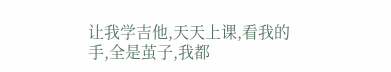让我学吉他,天天上课,看我的手,全是茧子,我都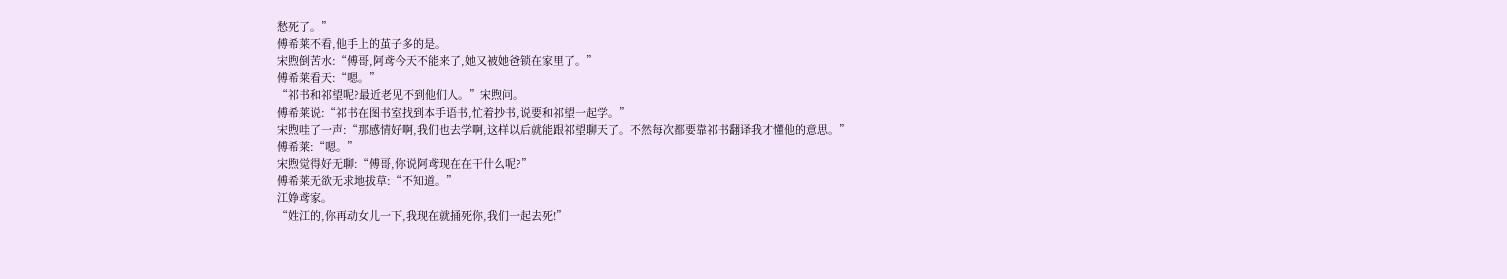愁死了。”
傅希莱不看,他手上的茧子多的是。
宋煦倒苦水:“傅哥,阿鸢今天不能来了,她又被她爸锁在家里了。”
傅希莱看天:“嗯。”
“祁书和祁望呢?最近老见不到他们人。”宋煦问。
傅希莱说:“祁书在图书室找到本手语书,忙着抄书,说要和祁望一起学。”
宋煦哇了一声:“那感情好啊,我们也去学啊,这样以后就能跟祁望聊天了。不然每次都要靠祁书翻译我才懂他的意思。”
傅希莱:“嗯。”
宋煦觉得好无聊:“傅哥,你说阿鸢现在在干什么呢?”
傅希莱无欲无求地拔草:“不知道。”
江婙鸢家。
“姓江的,你再动女儿一下,我现在就捅死你,我们一起去死!”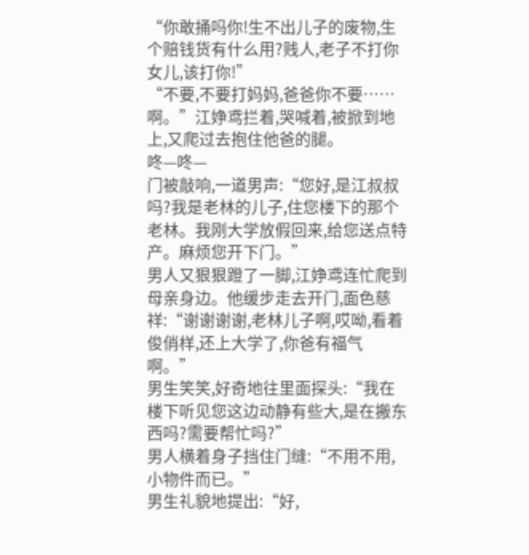“你敢捅吗你!生不出儿子的废物,生个赔钱货有什么用?贱人,老子不打你女儿,该打你!”
“不要,不要打妈妈,爸爸你不要……啊。”江婙鸢拦着,哭喊着,被掀到地上,又爬过去抱住他爸的腿。
咚—咚—
门被敲响,一道男声:“您好,是江叔叔吗?我是老林的儿子,住您楼下的那个老林。我刚大学放假回来,给您送点特产。麻烦您开下门。”
男人又狠狠蹬了一脚,江婙鸢连忙爬到母亲身边。他缓步走去开门,面色慈祥:“谢谢谢谢,老林儿子啊,哎呦,看着俊俏样,还上大学了,你爸有福气啊。”
男生笑笑,好奇地往里面探头:“我在楼下听见您这边动静有些大,是在搬东西吗?需要帮忙吗?”
男人横着身子挡住门缝:“不用不用,小物件而已。”
男生礼貌地提出:“好,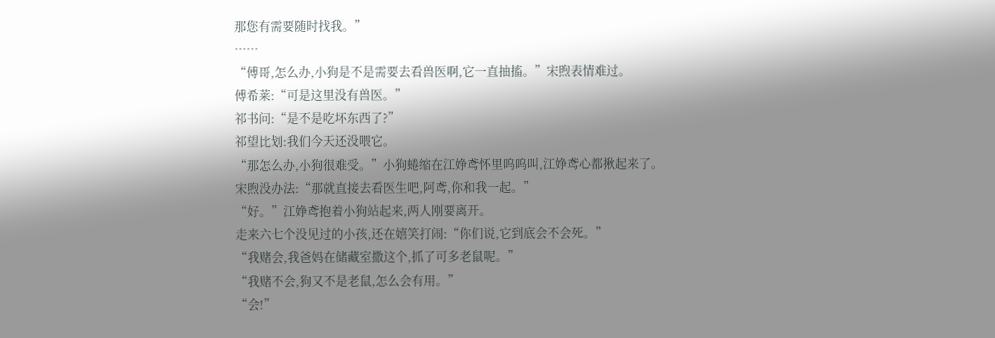那您有需要随时找我。”
……
“傅哥,怎么办,小狗是不是需要去看兽医啊,它一直抽搐。”宋煦表情难过。
傅希莱:“可是这里没有兽医。”
祁书问:“是不是吃坏东西了?”
祁望比划:我们今天还没喂它。
“那怎么办,小狗很难受。”小狗蜷缩在江婙鸢怀里呜呜叫,江婙鸢心都揪起来了。
宋煦没办法:“那就直接去看医生吧,阿鸢,你和我一起。”
“好。”江婙鸢抱着小狗站起来,两人刚要离开。
走来六七个没见过的小孩,还在嬉笑打闹:“你们说,它到底会不会死。”
“我赌会,我爸妈在储藏室撒这个,抓了可多老鼠呢。”
“我赌不会,狗又不是老鼠,怎么会有用。”
“会!”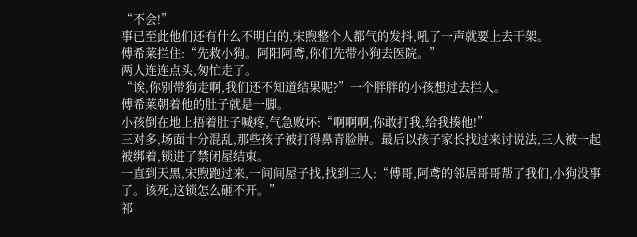“不会!”
事已至此他们还有什么不明白的,宋煦整个人都气的发抖,吼了一声就要上去干架。
傅希莱拦住:“先救小狗。阿阳阿鸢,你们先带小狗去医院。”
两人连连点头,匆忙走了。
“诶,你别带狗走啊,我们还不知道结果呢?”一个胖胖的小孩想过去拦人。
傅希莱朝着他的肚子就是一脚。
小孩倒在地上捂着肚子喊疼,气急败坏:“啊啊啊,你敢打我,给我揍他!”
三对多,场面十分混乱,那些孩子被打得鼻青脸肿。最后以孩子家长找过来讨说法,三人被一起被绑着,锁进了禁闭屋结束。
一直到天黑,宋煦跑过来,一间间屋子找,找到三人:“傅哥,阿鸢的邻居哥哥帮了我们,小狗没事了。该死,这锁怎么砸不开。”
祁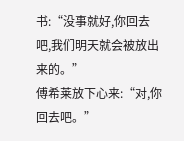书:“没事就好,你回去吧,我们明天就会被放出来的。”
傅希莱放下心来:“对,你回去吧。”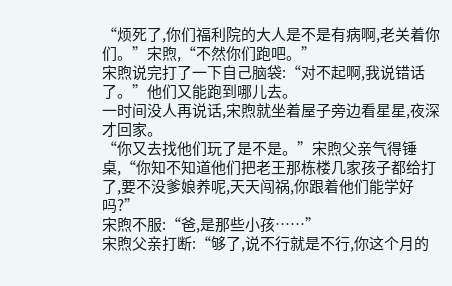“烦死了,你们福利院的大人是不是有病啊,老关着你们。”宋煦,“不然你们跑吧。”
宋煦说完打了一下自己脑袋:“对不起啊,我说错话了。”他们又能跑到哪儿去。
一时间没人再说话,宋煦就坐着屋子旁边看星星,夜深才回家。
“你又去找他们玩了是不是。”宋煦父亲气得锤桌,“你知不知道他们把老王那栋楼几家孩子都给打了,要不没爹娘养呢,天天闯祸,你跟着他们能学好吗?”
宋煦不服:“爸,是那些小孩……”
宋煦父亲打断:“够了,说不行就是不行,你这个月的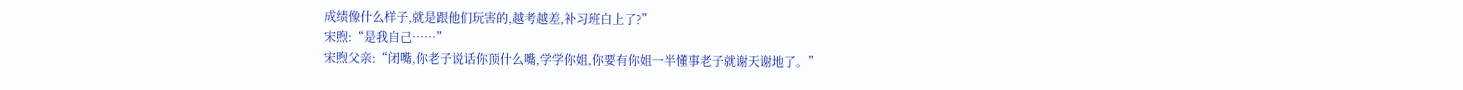成绩像什么样子,就是跟他们玩害的,越考越差,补习班白上了?”
宋煦:“是我自己……”
宋煦父亲:“闭嘴,你老子说话你顶什么嘴,学学你姐,你要有你姐一半懂事老子就谢天谢地了。”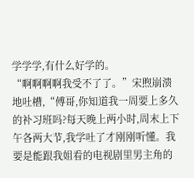学学学,有什么好学的。
“啊啊啊啊我受不了了。”宋煦崩溃地吐槽,“傅哥,你知道我一周要上多久的补习班吗?每天晚上两小时,周末上下午各两大节,我学吐了才刚刚听懂。我要是能跟我姐看的电视剧里男主角的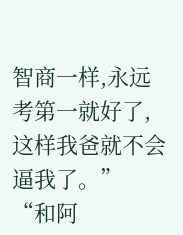智商一样,永远考第一就好了,这样我爸就不会逼我了。”
“和阿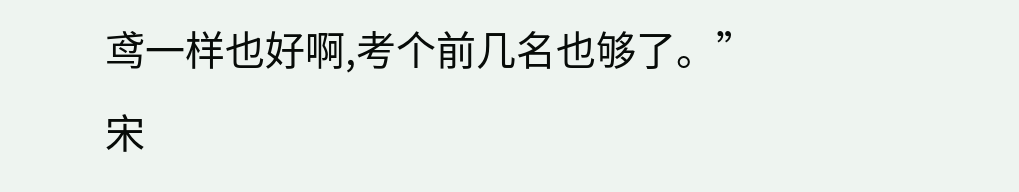鸢一样也好啊,考个前几名也够了。”宋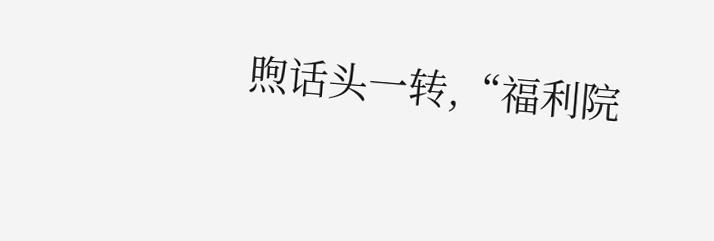煦话头一转,“福利院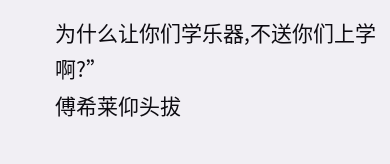为什么让你们学乐器,不送你们上学啊?”
傅希莱仰头拔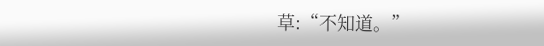草:“不知道。”